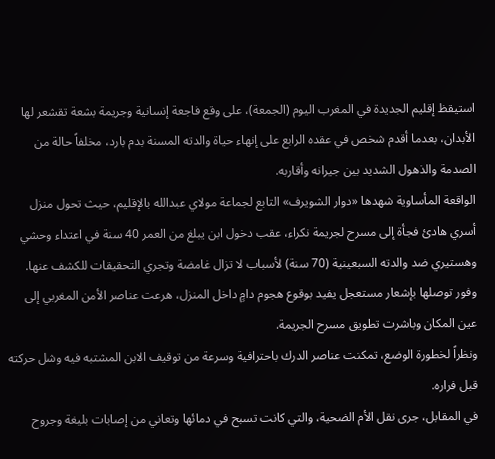استيقظ إقليم الجديدة في المغرب اليوم (الجمعة)، على وقع فاجعة إنسانية وجريمة بشعة تقشعر لها الأبدان، بعدما أقدم شخص في عقده الرابع على إنهاء حياة والدته المسنة بدم بارد، مخلفاً حالة من الصدمة والذهول الشديد بين جيرانه وأقاربه.
الواقعة المأساوية شهدها «دوار الشويرف» التابع لجماعة مولاي عبدالله بالإقليم، حيث تحول منزل أسري هادئ فجأة إلى مسرح لجريمة نكراء، عقب دخول ابن يبلغ من العمر 40 سنة في اعتداء وحشي وهستيري ضد والدته السبعينية (70 سنة) لأسباب لا تزال غامضة وتجري التحقيقات للكشف عنها.
وفور توصلها بإشعار مستعجل يفيد بوقوع هجوم دامٍ داخل المنزل، هرعت عناصر الأمن المغربي إلى عين المكان وباشرت تطويق مسرح الجريمة.
ونظراً لخطورة الوضع، تمكنت عناصر الدرك باحترافية وسرعة من توقيف الابن المشتبه فيه وشل حركته قبل فراره.
في المقابل، جرى نقل الأم الضحية، والتي كانت تسبح في دمائها وتعاني من إصابات بليغة وجروح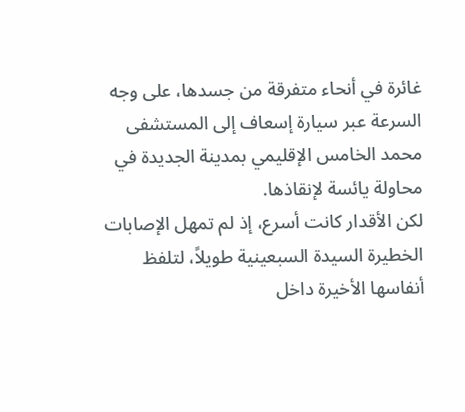غائرة في أنحاء متفرقة من جسدها، على وجه السرعة عبر سيارة إسعاف إلى المستشفى محمد الخامس الإقليمي بمدينة الجديدة في محاولة يائسة لإنقاذها.
لكن الأقدار كانت أسرع، إذ لم تمهل الإصابات الخطيرة السيدة السبعينية طويلاً، لتلفظ أنفاسها الأخيرة داخل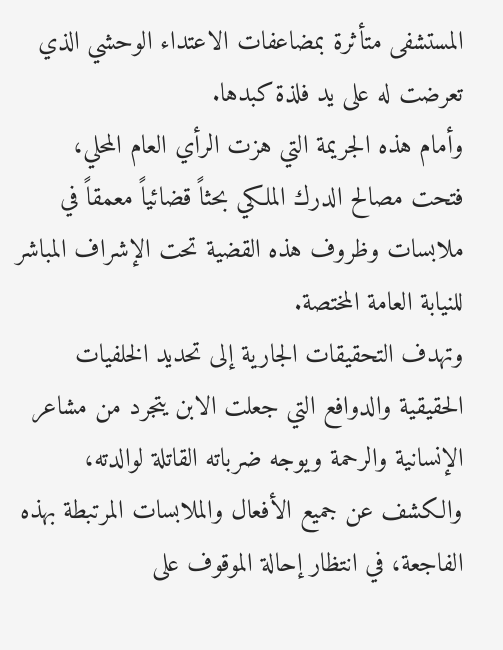المستشفى متأثرة بمضاعفات الاعتداء الوحشي الذي تعرضت له على يد فلذة كبدها.
وأمام هذه الجريمة التي هزت الرأي العام المحلي، فتحت مصالح الدرك الملكي بحثاً قضائياً معمقاً في ملابسات وظروف هذه القضية تحت الإشراف المباشر للنيابة العامة المختصة.
وتهدف التحقيقات الجارية إلى تحديد الخلفيات الحقيقية والدوافع التي جعلت الابن يتجرد من مشاعر الإنسانية والرحمة ويوجه ضرباته القاتلة لوالدته، والكشف عن جميع الأفعال والملابسات المرتبطة بهذه الفاجعة، في انتظار إحالة الموقوف على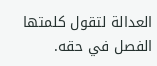العدالة لتقول كلمتها الفصل في حقه.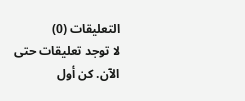التعليقات (0)
لا توجد تعليقات حتى الآن. كن أول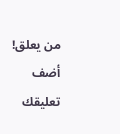من يعلق!
أضف تعليقك